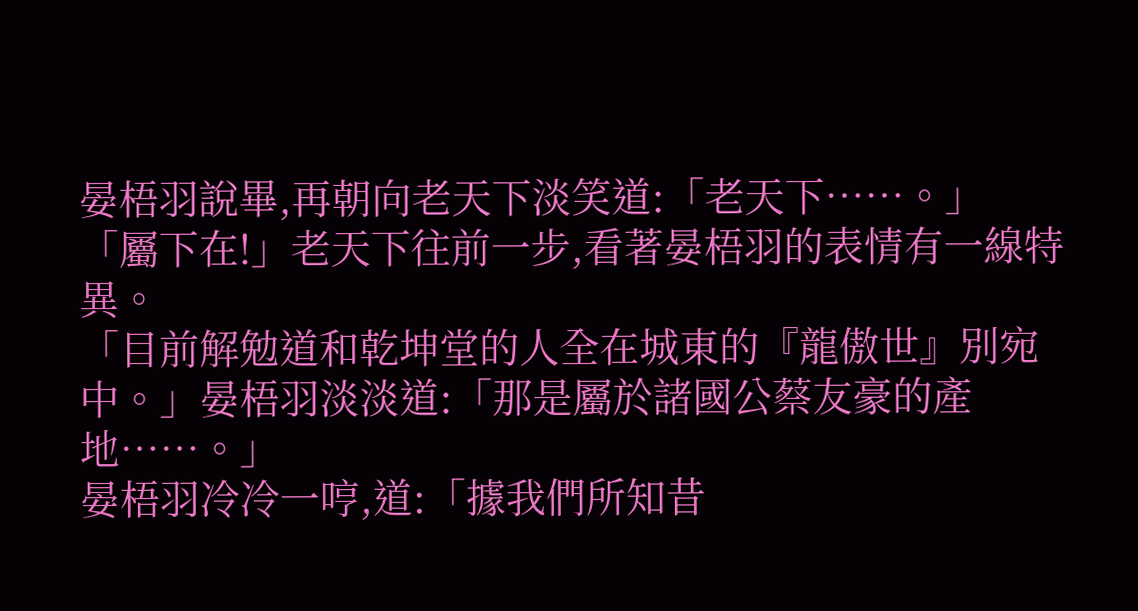晏梧羽說畢,再朝向老天下淡笑道:「老天下……。」
「屬下在!」老天下往前一步,看著晏梧羽的表情有一線特異。
「目前解勉道和乾坤堂的人全在城東的『龍傲世』別宛中。」晏梧羽淡淡道:「那是屬於諸國公蔡友豪的產地……。」
晏梧羽冷冷一哼,道:「據我們所知昔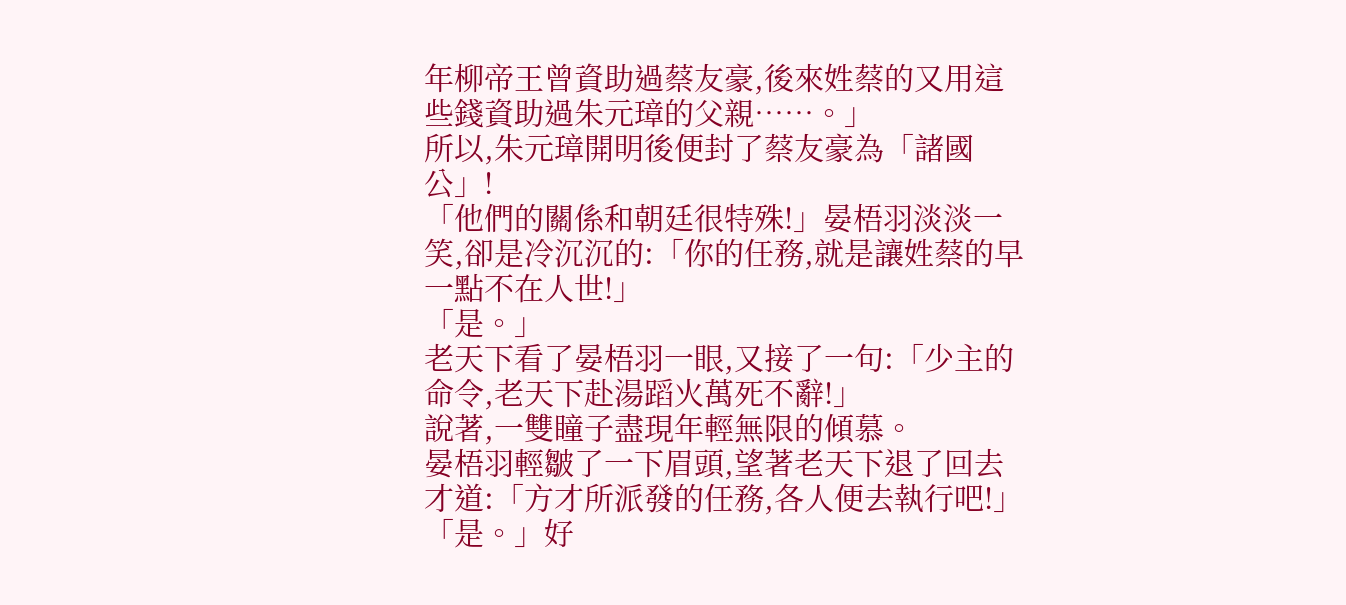年柳帝王曾資助過蔡友豪,後來姓蔡的又用這些錢資助過朱元璋的父親……。」
所以,朱元璋開明後便封了蔡友豪為「諸國公」!
「他們的關係和朝廷很特殊!」晏梧羽淡淡一笑,卻是冷沉沉的:「你的任務,就是讓姓蔡的早一點不在人世!」
「是。」
老天下看了晏梧羽一眼,又接了一句:「少主的命令,老天下赴湯蹈火萬死不辭!」
說著,一雙瞳子盡現年輕無限的傾慕。
晏梧羽輕皺了一下眉頭,望著老天下退了回去才道:「方才所派發的任務,各人便去執行吧!」
「是。」好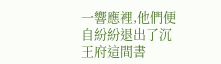一響應裡,他們便自紛紛退出了沉王府這間書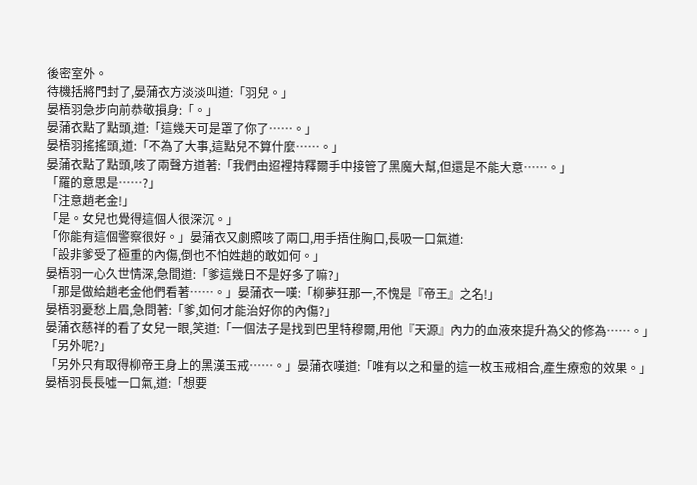後密室外。
待機括將門封了,晏蒲衣方淡淡叫道:「羽兒。」
晏梧羽急步向前恭敬損身:「。」
晏蒲衣點了點頭,道:「這幾天可是罩了你了……。」
晏梧羽搖搖頭,道:「不為了大事,這點兒不算什麼……。」
晏蒲衣點了點頭,咳了兩聲方道著:「我們由迢裡持釋爾手中接管了黑魔大幫,但還是不能大意……。」
「羅的意思是……?」
「注意趙老金!」
「是。女兒也覺得這個人很深沉。」
「你能有這個警察很好。」晏蒲衣又劇照咳了兩口,用手捂住胸口,長吸一口氣道:
「設非爹受了極重的內傷,倒也不怕姓趙的敢如何。」
晏梧羽一心久世情深,急間道:「爹這幾日不是好多了嘛?」
「那是做給趙老金他們看著……。」晏蒲衣一嘆:「柳夢狂那一,不愧是『帝王』之名!」
晏梧羽憂愁上眉,急問著:「爹,如何才能治好你的內傷?」
晏蒲衣慈祥的看了女兒一眼,笑道:「一個法子是找到巴里特穆爾,用他『天源』內力的血液來提升為父的修為……。」
「另外呢?」
「另外只有取得柳帝王身上的黑漢玉戒……。」晏蒲衣嘆道:「唯有以之和量的這一枚玉戒相合,產生療愈的效果。」
晏梧羽長長噓一口氣,道:「想要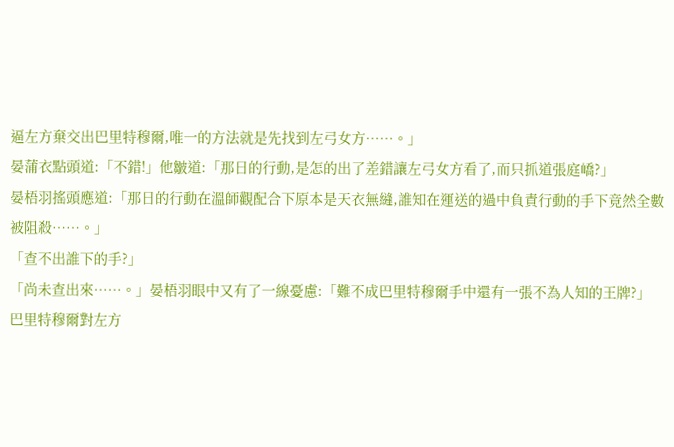逼左方棄交出巴里特穆爾,唯一的方法就是先找到左弓女方……。」
晏蒲衣點頭道:「不錯!」他皺道:「那日的行動,是怎的出了差錯讓左弓女方看了,而只抓道張庭嶠?」
晏梧羽搖頭應道:「那日的行動在溫師觀配合下原本是天衣無縫,誰知在運送的過中負責行動的手下竟然全數被阻殺……。」
「查不出誰下的手?」
「尚未查出來……。」晏梧羽眼中又有了一線憂慮:「難不成巴里特穆爾手中還有一張不為人知的王牌?」
巴里特穆爾對左方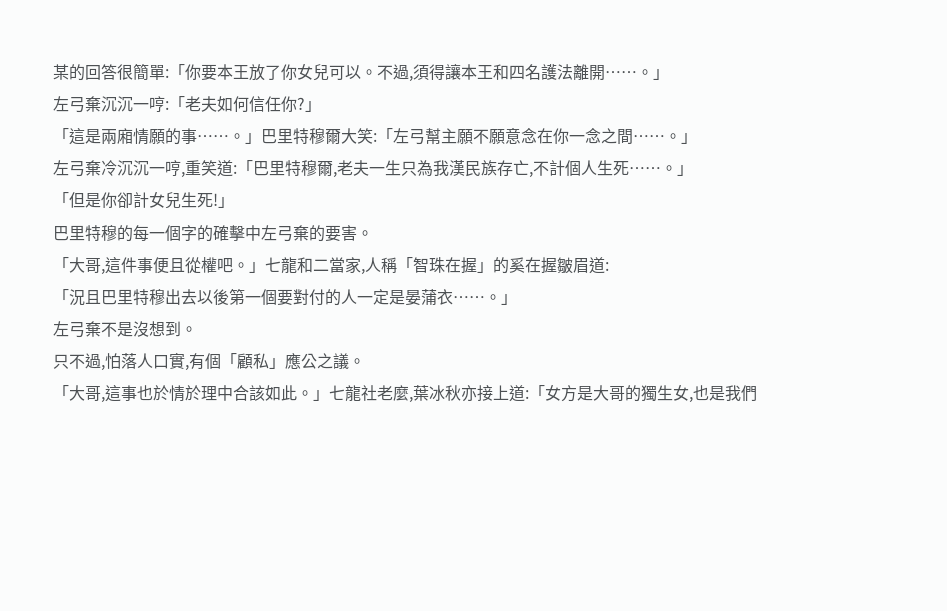某的回答很簡單:「你要本王放了你女兒可以。不過,須得讓本王和四名護法離開……。」
左弓棄沉沉一哼:「老夫如何信任你?」
「這是兩廂情願的事……。」巴里特穆爾大笑:「左弓幫主願不願意念在你一念之間……。」
左弓棄冷沉沉一哼,重笑道:「巴里特穆爾,老夫一生只為我漢民族存亡,不計個人生死……。」
「但是你卻計女兒生死!」
巴里特穆的每一個字的確擊中左弓棄的要害。
「大哥,這件事便且從權吧。」七龍和二當家,人稱「智珠在握」的奚在握皺眉道:
「況且巴里特穆出去以後第一個要對付的人一定是晏蒲衣……。」
左弓棄不是沒想到。
只不過,怕落人口實,有個「顧私」應公之議。
「大哥,這事也於情於理中合該如此。」七龍社老麼,葉冰秋亦接上道:「女方是大哥的獨生女,也是我們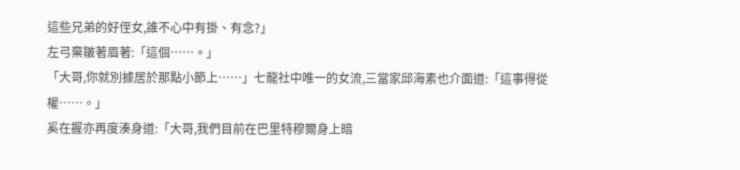這些兄弟的好侄女,誰不心中有掛、有念?」
左弓棄皺著眉著:「這個……。」
「大哥,你就別據居於那點小節上……」七龍社中唯一的女流,三當家邱海素也介面道:「這事得從權……。」
奚在握亦再度湊身道:「大哥,我們目前在巴里特穆爾身上暗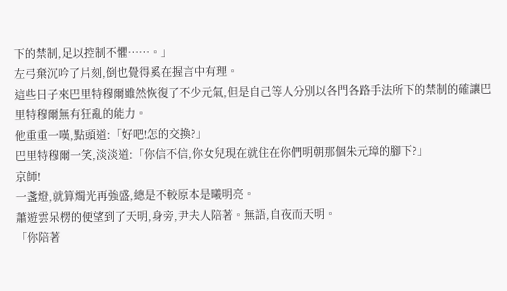下的禁制,足以控制不懼……。」
左弓棄沉吟了片刻,倒也覺得奚在握言中有理。
這些日子來巴里特穆爾雖然恢復了不少元氣,但是自己等人分別以各門各路手法所下的禁制的確讓巴里特穆爾無有狂亂的能力。
他重重一嘆,點頭道:「好吧!怎的交換?」
巴里特穆爾一笑,淡淡道:「你信不信,你女兒現在就住在你們明朝那個朱元璋的腳下?」
京師!
一盞燈,就算燭光再強盛,總是不較原本是曦明亮。
蕭遊雲呆楞的便望到了天明,身旁,尹夫人陪著。無語,自夜而天明。
「你陪著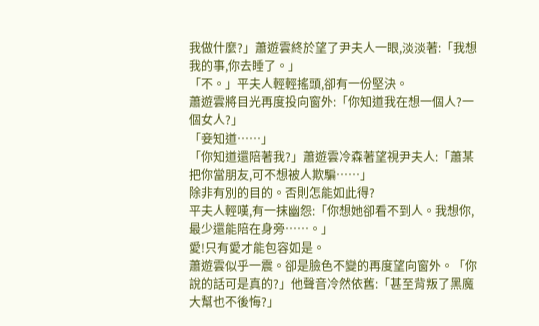我做什麼?」蕭遊雲終於望了尹夫人一眼,淡淡著:「我想我的事,你去睡了。」
「不。」平夫人輕輕搖頭,卻有一份堅決。
蕭遊雲將目光再度投向窗外:「你知道我在想一個人?一個女人?」
「妾知道……」
「你知道還陪著我?」蕭遊雲冷森著望視尹夫人:「蕭某把你當朋友,可不想被人欺騙……」
除非有別的目的。否則怎能如此得?
平夫人輕嘆,有一抹幽怨:「你想她卻看不到人。我想你,最少還能陪在身旁……。」
愛!只有愛才能包容如是。
蕭遊雲似乎一震。卻是臉色不變的再度望向窗外。「你說的話可是真的?」他聲音冷然依舊:「甚至背叛了黑魔大幫也不後悔?」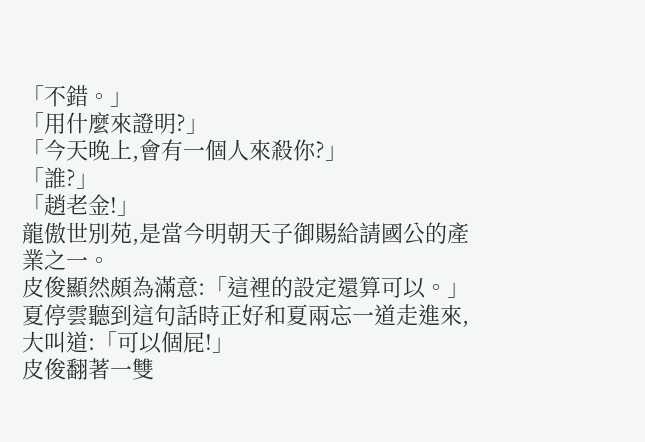「不錯。」
「用什麼來證明?」
「今天晚上,會有一個人來殺你?」
「誰?」
「趙老金!」
龍傲世別苑,是當今明朝天子御賜給請國公的產業之一。
皮俊顯然頗為滿意:「這裡的設定還算可以。」
夏停雲聽到這句話時正好和夏兩忘一道走進來,大叫道:「可以個屁!」
皮俊翻著一雙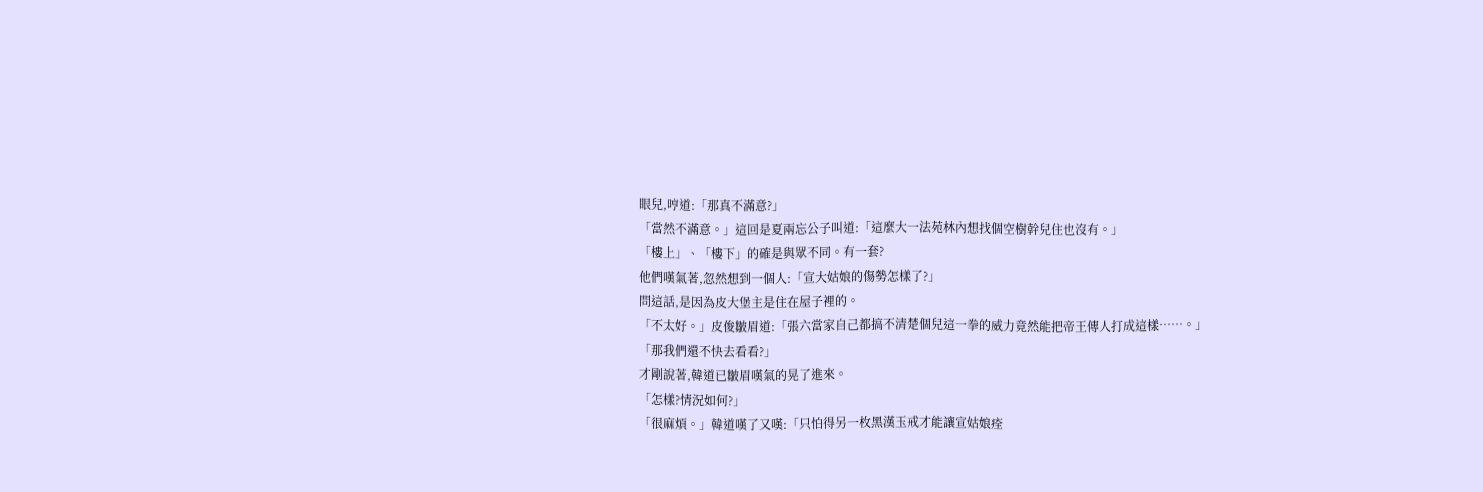眼兒,哼道:「那真不滿意?」
「當然不滿意。」這回是夏兩忘公子叫道:「這麼大一法苑林內想找個空樹幹兒住也沒有。」
「樓上」、「樓下」的確是與眾不同。有一套?
他們嘆氣著,忽然想到一個人:「宣大姑娘的傷勢怎樣了?」
問這話,是因為皮大堡主是住在屋子裡的。
「不太好。」皮俊皺眉道:「張六當家自己都搞不清楚個兒這一拳的威力竟然能把帝王傳人打成這樣……。」
「那我們還不快去看看?」
才剛說著,韓道已皺眉嘆氣的晃了進來。
「怎樣?情況如何?」
「很麻煩。」韓道嘆了又嘆:「只怕得另一枚黑漢玉戒才能讓宣姑娘痊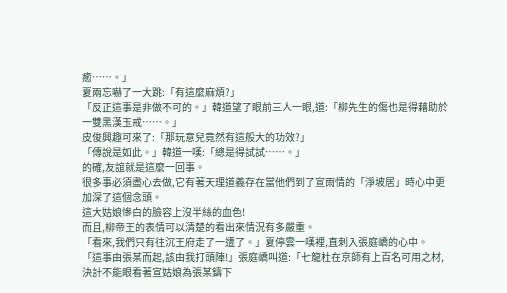癒……。」
夏兩忘嚇了一大跳:「有這麼麻煩?」
「反正這事是非做不可的。」韓道望了眼前三人一眼,道:「柳先生的傷也是得藉助於一雙黑漢玉戒……。」
皮俊興趣可來了:「那玩意兒竟然有這般大的功效?」
「傳說是如此。」韓道一嘆:「總是得試試……。」
的確,友誼就是這麼一回事。
很多事必須盡心去做,它有著天理道義存在當他們到了宣雨情的「淨坡居」時心中更加深了這個念頭。
這大姑娘慘白的臉容上沒半絲的血色!
而且,柳帝王的表情可以清楚的看出來情況有多嚴重。
「看來,我們只有往沉王府走了一遭了。」夏停雲一嘆裡,直刺入張庭嶠的心中。
「這事由張某而起,該由我打頭陣!」張庭嶠叫道:「七龍杜在京師有上百名可用之材,決計不能眼看著宣姑娘為張某鑄下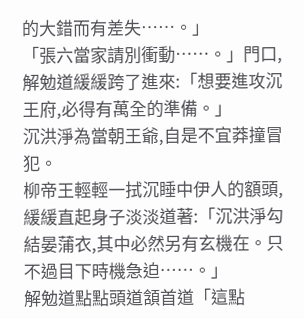的大錯而有差失……。」
「張六當家請別衝動……。」門口,解勉道緩緩跨了進來:「想要進攻沉王府,必得有萬全的準備。」
沉洪淨為當朝王爺,自是不宜莽撞冒犯。
柳帝王輕輕一拭沉睡中伊人的額頭,緩緩直起身子淡淡道著:「沉洪淨勾結晏蒲衣,其中必然另有玄機在。只不過目下時機急迫……。」
解勉道點點頭道頷首道「這點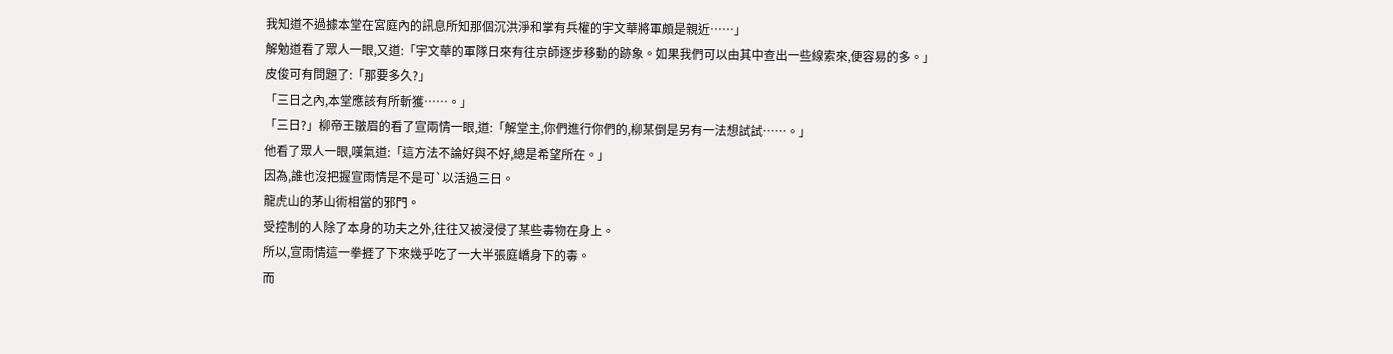我知道不過據本堂在宮庭內的訊息所知那個沉洪淨和掌有兵權的宇文華將軍頗是親近……」
解勉道看了眾人一眼,又道:「宇文華的軍隊日來有往京師逐步移動的跡象。如果我們可以由其中查出一些線索來,便容易的多。」
皮俊可有問題了:「那要多久?」
「三日之內,本堂應該有所斬獲……。」
「三日?」柳帝王皺眉的看了宣兩情一眼,道:「解堂主,你們進行你們的,柳某倒是另有一法想試試……。」
他看了眾人一眼,嘆氣道:「這方法不論好與不好,總是希望所在。」
因為,誰也沒把握宣雨情是不是可`以活過三日。
龍虎山的茅山術相當的邪門。
受控制的人除了本身的功夫之外,往往又被浸侵了某些毒物在身上。
所以,宣雨情這一拳捱了下來幾乎吃了一大半張庭嶠身下的毒。
而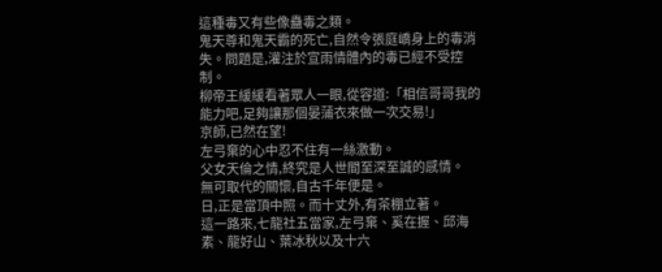這種毒又有些像蠱毒之類。
鬼天尊和鬼天霸的死亡,自然令張庭嶠身上的毒消失。問題是,灌注於宣雨情體內的毒已經不受控制。
柳帝王緩緩看著眾人一眼,從容道:「相信哥哥我的能力吧,足夠讓那個晏蒲衣來做一次交易!」
京師,已然在望!
左弓棄的心中忍不住有一絲激動。
父女天倫之情,終究是人世間至深至誠的感情。
無可取代的關懷,自古千年便是。
日,正是當頂中照。而十丈外,有茶棚立著。
這一路來,七龍社五當家,左弓棄、奚在握、邱海素、龍好山、葉冰秋以及十六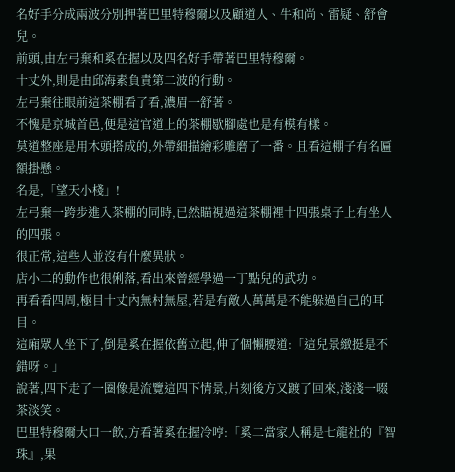名好手分成兩波分別押著巴里特穆爾以及顧道人、牛和尚、雷疑、舒會兒。
前頭,由左弓棄和奚在握以及四名好手帶著巴里特穆爾。
十丈外,則是由邱海素負責第二波的行動。
左弓棄往眼前這茶棚看了看,濃眉一舒著。
不愧是京城首邑,便是這官道上的茶棚歇腳處也是有模有樣。
莫道整座是用木頭搭成的,外帶細描繪彩雕磨了一番。且看這棚子有名匾額掛懸。
名是,「望天小棧」!
左弓棄一跨步進入茶棚的同時,已然瞄視過這茶棚裡十四張桌子上有坐人的四張。
很正常,這些人並沒有什麼異狀。
店小二的動作也很俐落,看出來曾經學過一丁點兒的武功。
再看看四周,極目十丈內無村無屋,若是有敵人萬萬是不能躲過自己的耳目。
這廂眾人坐下了,倒是奚在握依舊立起,伸了個懶腰道:「這兒景緻挺是不錯呀。」
說著,四下走了一圈像是流覽這四下情景,片刻後方又踱了回來,淺淺一啜茶淡笑。
巴里特穆爾大口一飲,方看著奚在握冷哼:「奚二當家人稱是七龍社的『智珠』,果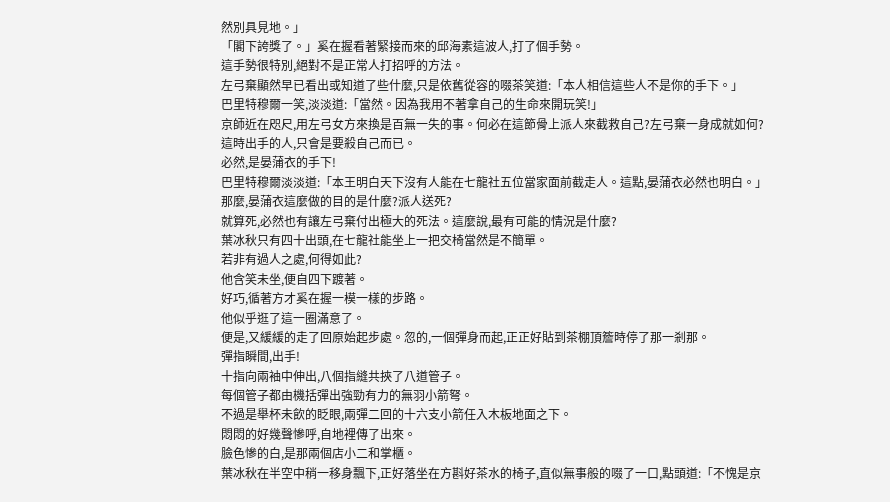然別具見地。」
「閣下誇獎了。」奚在握看著緊接而來的邱海素這波人,打了個手勢。
這手勢很特別,絕對不是正常人打招呼的方法。
左弓棄顯然早已看出或知道了些什麼,只是依舊從容的啜茶笑道:「本人相信這些人不是你的手下。」
巴里特穆爾一笑,淡淡道:「當然。因為我用不著拿自己的生命來開玩笑!」
京師近在咫尺,用左弓女方來換是百無一失的事。何必在這節骨上派人來截救自己?左弓棄一身成就如何?
這時出手的人,只會是要殺自己而已。
必然,是晏蒲衣的手下!
巴里特穆爾淡淡道:「本王明白天下沒有人能在七龍社五位當家面前截走人。這點,晏蒲衣必然也明白。」
那麼,晏蒲衣這麼做的目的是什麼?派人送死?
就算死,必然也有讓左弓棄付出極大的死法。這麼說,最有可能的情況是什麼?
葉冰秋只有四十出頭,在七龍社能坐上一把交椅當然是不簡單。
若非有過人之處,何得如此?
他含笑未坐,便自四下踱著。
好巧,循著方才奚在握一模一樣的步路。
他似乎逛了這一圈滿意了。
便是,又緩緩的走了回原始起步處。忽的,一個彈身而起,正正好貼到茶棚頂簷時停了那一剎那。
彈指瞬間,出手!
十指向兩袖中伸出,八個指縫共挾了八道管子。
每個管子都由機括彈出強勁有力的無羽小箭弩。
不過是舉杯未飲的眨眼,兩彈二回的十六支小箭任入木板地面之下。
悶悶的好幾聲慘呼,自地裡傳了出來。
臉色慘的白,是那兩個店小二和掌櫃。
葉冰秋在半空中稍一移身飄下,正好落坐在方斟好茶水的椅子,直似無事般的啜了一口,點頭道:「不愧是京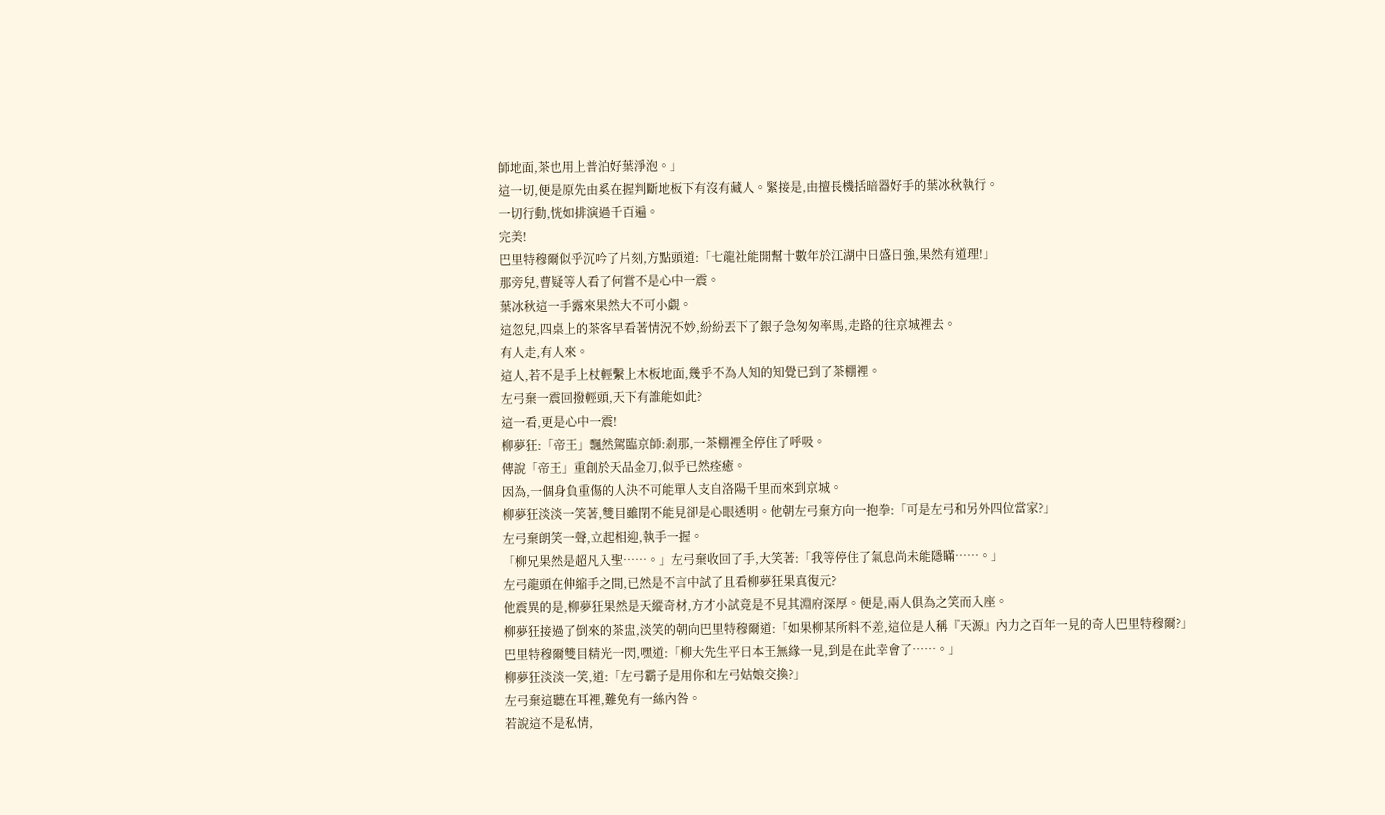師地面,茶也用上普泊好葉淨泡。」
這一切,便是原先由奚在握判斷地板下有沒有藏人。緊接是,由擅長機括暗器好手的葉冰秋執行。
一切行動,恍如排演過千百遍。
完美!
巴里特穆爾似乎沉吟了片刻,方點頭道:「七龍社能開幫十數年於江湖中日盛日強,果然有道理!」
那旁兒,曹疑等人看了何嘗不是心中一震。
葉冰秋這一手露來果然大不可小覷。
這忽兒,四桌上的茶客早看著情況不妙,紛紛丟下了銀子急匆匆率馬,走路的往京城裡去。
有人走,有人來。
這人,若不是手上杖輕繫上木板地面,幾乎不為人知的知覺已到了茶棚裡。
左弓棄一震回撥輕頭,天下有誰能如此?
這一看,更是心中一震!
柳夢狂:「帝王」飄然駕臨京師:剎那,一茶棚裡全停住了呼吸。
傳說「帝王」重創於天品金刀,似乎已然痊癒。
因為,一個身負重傷的人決不可能單人支自洛陽千里而來到京城。
柳夢狂淡淡一笑著,雙目雖閉不能見卻是心眼透明。他朝左弓棄方向一抱拳:「可是左弓和另外四位當家?」
左弓棄朗笑一聲,立起相迎,執手一握。
「柳兄果然是超凡入聖……。」左弓棄收回了手,大笑著:「我等停住了氣息尚未能隱瞞……。」
左弓龍頭在伸縮手之間,已然是不言中試了且看柳夢狂果真復元?
他震異的是,柳夢狂果然是天縱奇材,方才小試竟是不見其淵府深厚。便是,兩人俱為之笑而入座。
柳夢狂接過了倒來的茶盅,淡笑的朝向巴里特穆爾道:「如果柳某所料不差,這位是人稱『天源』內力之百年一見的奇人巴里特穆爾?」
巴里特穆爾雙目精光一閃,嘿道:「柳大先生平日本王無緣一見,到是在此幸會了……。」
柳夢狂淡淡一笑,道:「左弓霸子是用你和左弓姑娘交換?」
左弓棄這聽在耳裡,難免有一絲內咎。
若說這不是私情,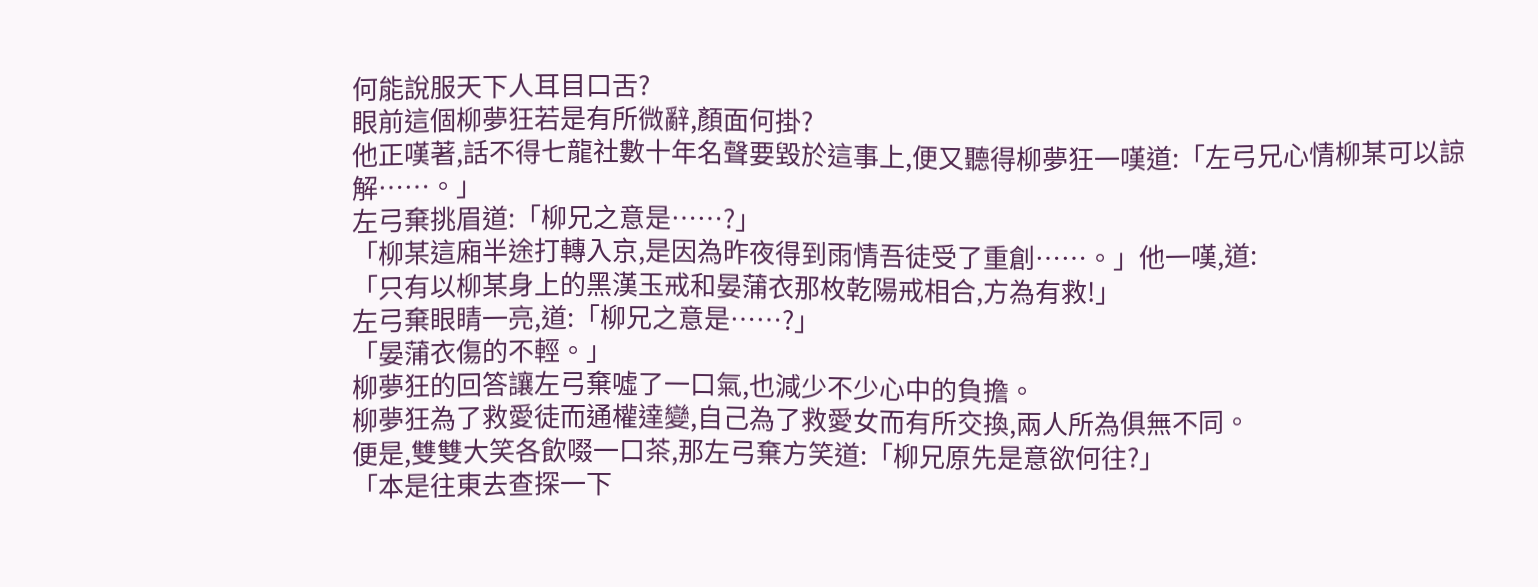何能說服天下人耳目口舌?
眼前這個柳夢狂若是有所微辭,顏面何掛?
他正嘆著,話不得七龍社數十年名聲要毀於這事上,便又聽得柳夢狂一嘆道:「左弓兄心情柳某可以諒解……。」
左弓棄挑眉道:「柳兄之意是……?」
「柳某這廂半途打轉入京,是因為昨夜得到雨情吾徒受了重創……。」他一嘆,道:
「只有以柳某身上的黑漢玉戒和晏蒲衣那枚乾陽戒相合,方為有救!」
左弓棄眼睛一亮,道:「柳兄之意是……?」
「晏蒲衣傷的不輕。」
柳夢狂的回答讓左弓棄噓了一口氣,也減少不少心中的負擔。
柳夢狂為了救愛徒而通權達變,自己為了救愛女而有所交換,兩人所為俱無不同。
便是,雙雙大笑各飲啜一口茶,那左弓棄方笑道:「柳兄原先是意欲何往?」
「本是往東去查探一下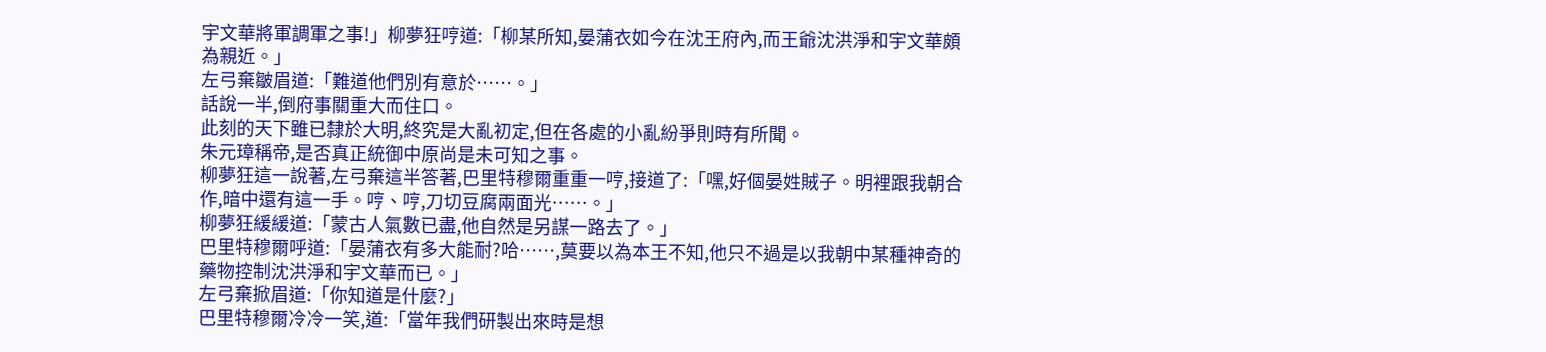宇文華將軍調軍之事!」柳夢狂哼道:「柳某所知,晏蒲衣如今在沈王府內,而王爺沈洪淨和宇文華頗為親近。」
左弓棄皺眉道:「難道他們別有意於……。」
話說一半,倒府事關重大而住口。
此刻的天下雖已隸於大明,終究是大亂初定,但在各處的小亂紛爭則時有所聞。
朱元璋稱帝,是否真正統御中原尚是未可知之事。
柳夢狂這一說著,左弓棄這半答著,巴里特穆爾重重一哼,接道了:「嘿,好個晏姓賊子。明裡跟我朝合作,暗中還有這一手。哼、哼,刀切豆腐兩面光……。」
柳夢狂緩緩道:「蒙古人氣數已盡,他自然是另謀一路去了。」
巴里特穆爾呼道:「晏蒲衣有多大能耐?哈……,莫要以為本王不知,他只不過是以我朝中某種神奇的藥物控制沈洪淨和宇文華而已。」
左弓棄掀眉道:「你知道是什麼?」
巴里特穆爾冷冷一笑,道:「當年我們研製出來時是想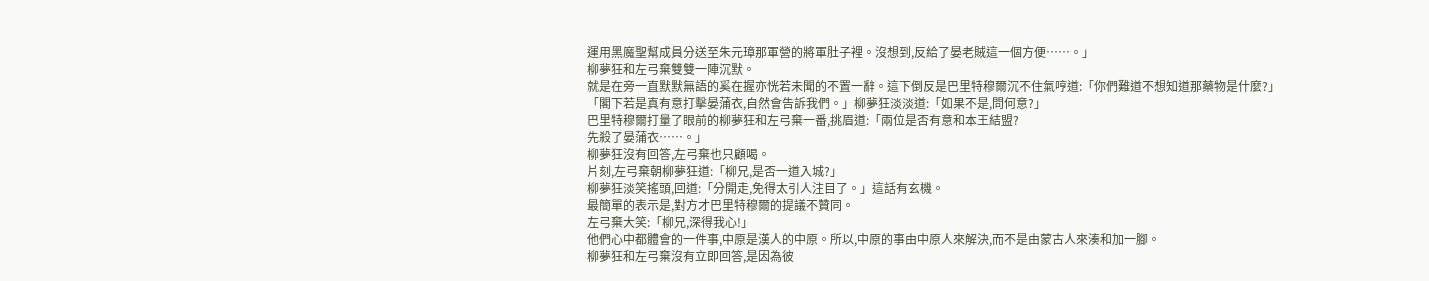運用黑魔聖幫成員分送至朱元璋那軍營的將軍肚子裡。沒想到,反給了晏老賊這一個方便……。」
柳夢狂和左弓棄雙雙一陣沉默。
就是在旁一直默默無語的奚在握亦恍若未聞的不置一辭。這下倒反是巴里特穆爾沉不住氣哼道:「你們難道不想知道那藥物是什麼?」
「閣下若是真有意打擊晏蒲衣,自然會告訴我們。」柳夢狂淡淡道:「如果不是,問何意?」
巴里特穆爾打量了眼前的柳夢狂和左弓棄一番,挑眉道:「兩位是否有意和本王結盟?
先殺了晏蒲衣……。」
柳夢狂沒有回答,左弓棄也只顧喝。
片刻,左弓棄朝柳夢狂道:「柳兄,是否一道入城?」
柳夢狂淡笑搖頭,回道:「分開走,免得太引人注目了。」這話有玄機。
最簡單的表示是,對方才巴里特穆爾的提議不贊同。
左弓棄大笑:「柳兄,深得我心!」
他們心中都體會的一件事,中原是漢人的中原。所以,中原的事由中原人來解決,而不是由蒙古人來湊和加一腳。
柳夢狂和左弓棄沒有立即回答,是因為彼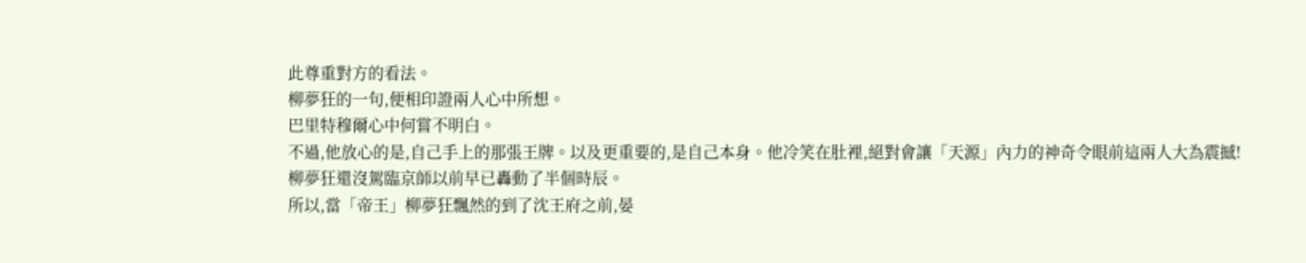此尊重對方的看法。
柳夢狂的一句,便相印證兩人心中所想。
巴里特穆爾心中何嘗不明白。
不過,他放心的是,自己手上的那張王牌。以及更重要的,是自己本身。他冷笑在肚裡,絕對會讓「天源」內力的神奇令眼前這兩人大為震撼!
柳夢狂還沒駕臨京師以前早已轟動了半個時辰。
所以,當「帝王」柳夢狂飄然的到了沈王府之前,晏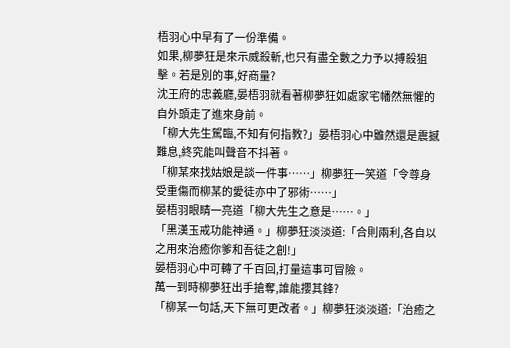梧羽心中早有了一份準備。
如果,柳夢狂是來示威殺斬,也只有盡全數之力予以搏殺狙擊。若是別的事,好商量?
沈王府的忠義廳,晏梧羽就看著柳夢狂如處家宅幡然無懼的自外頭走了進來身前。
「柳大先生駕臨,不知有何指教?」晏梧羽心中雖然還是震撼難息,終究能叫聲音不抖著。
「柳某來找姑娘是談一件事……」柳夢狂一笑道「令尊身受重傷而柳某的愛徒亦中了邪術……」
晏梧羽眼睛一亮道「柳大先生之意是……。」
「黑漢玉戒功能神通。」柳夢狂淡淡道:「合則兩利,各自以之用來治癒你爹和吾徒之創!」
晏梧羽心中可轉了千百回,打量這事可冒險。
萬一到時柳夢狂出手搶奪,誰能攖其鋒?
「柳某一句話,天下無可更改者。」柳夢狂淡淡道:「治癒之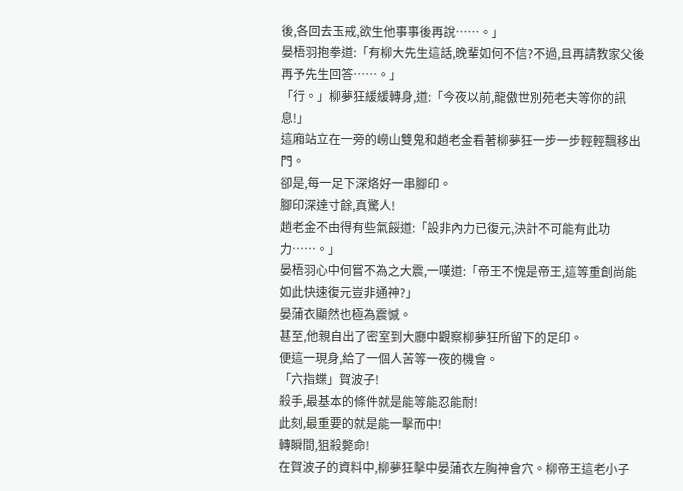後,各回去玉戒,欲生他事事後再說……。」
晏梧羽抱拳道:「有柳大先生這話,晚輩如何不信?不過,且再請教家父後再予先生回答……。」
「行。」柳夢狂緩緩轉身,道:「今夜以前,龍傲世別苑老夫等你的訊息!」
這廂站立在一旁的嶗山雙鬼和趙老金看著柳夢狂一步一步輕輕飄移出門。
卻是,每一足下深烙好一串腳印。
腳印深達寸餘,真驚人!
趙老金不由得有些氣餒道:「設非內力已復元,決計不可能有此功力……。」
晏梧羽心中何嘗不為之大震,一嘆道:「帝王不愧是帝王,這等重創尚能如此快速復元豈非通神?」
晏蒲衣顯然也極為震憾。
甚至,他親自出了密室到大廳中觀察柳夢狂所留下的足印。
便這一現身,給了一個人苦等一夜的機會。
「六指蝶」賀波子!
殺手,最基本的條件就是能等能忍能耐!
此刻,最重要的就是能一擊而中!
轉瞬間,狙殺斃命!
在賀波子的資料中,柳夢狂擊中晏蒲衣左胸神會穴。柳帝王這老小子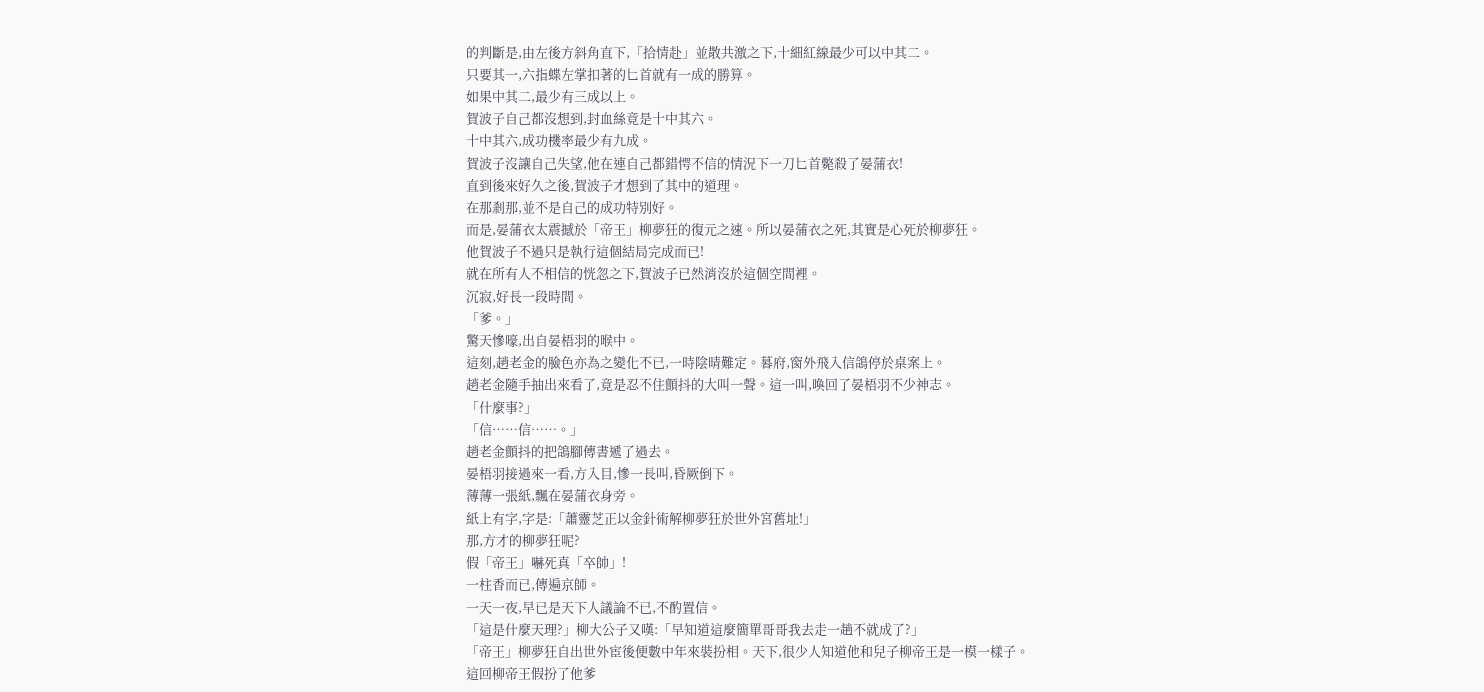的判斷是,由左後方斜角直下,「拾情赴」並散共激之下,十細紅線最少可以中其二。
只要其一,六指蝶左掌扣著的匕首就有一成的勝算。
如果中其二,最少有三成以上。
賀波子自己都沒想到,封血絲竟是十中其六。
十中其六,成功機率最少有九成。
賀波子沒讓自己失望,他在連自己都錯愕不信的情況下一刀匕首斃殺了晏蒲衣!
直到後來好久之後,賀波子才想到了其中的道理。
在那剎那,並不是自己的成功特別好。
而是,晏蒲衣太震撼於「帝王」柳夢狂的復元之速。所以晏蒲衣之死,其實是心死於柳夢狂。
他賀波子不過只是執行這個結局完成而已!
就在所有人不相信的恍忽之下,賀波子已然消沒於這個空間裡。
沉寂,好長一段時間。
「爹。」
驚天慘嚎,出自晏梧羽的喉中。
這刻,趙老金的臉色亦為之變化不已,一時陰晴難定。暮府,窗外飛入信鴿停於桌案上。
趙老金隨手抽出來看了,竟是忍不住顫抖的大叫一聲。這一叫,喚回了晏梧羽不少神志。
「什麼事?」
「信……信……。」
趙老金顫抖的把鴿腳傳書遞了過去。
晏梧羽接過來一看,方入目,慘一長叫,昏厥倒下。
薄薄一張紙,飄在晏蒲衣身旁。
紙上有字,字是:「蕭靈芝正以金針術解柳夢狂於世外宮舊址!」
那,方才的柳夢狂呢?
假「帝王」嚇死真「卒帥」!
一柱香而已,傳遍京師。
一天一夜,早已是天下人議論不已,不酌置信。
「這是什麼天理?」柳大公子又嘆:「早知道這麼簡單哥哥我去走一趟不就成了?」
「帝王」柳夢狂自出世外宦後便數中年來裝扮相。天下,很少人知道他和兒子柳帝王是一模一樣子。
這回柳帝王假扮了他爹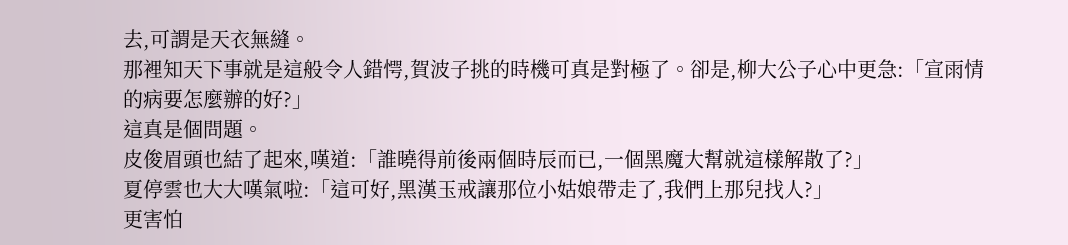去,可謂是天衣無縫。
那裡知天下事就是這般令人錯愕,賀波子挑的時機可真是對極了。卻是,柳大公子心中更急:「宣雨情的病要怎麼辦的好?」
這真是個問題。
皮俊眉頭也結了起來,嘆道:「誰曉得前後兩個時辰而已,一個黑魔大幫就這樣解散了?」
夏停雲也大大嘆氣啦:「這可好,黑漢玉戒讓那位小姑娘帶走了,我們上那兒找人?」
更害怕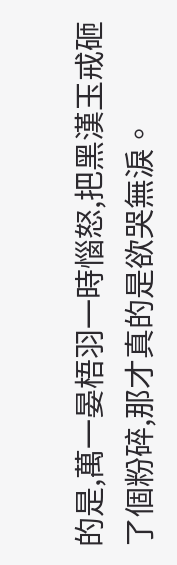的是,萬一晏梧羽一時惱怒,把黑漢玉戒砸了個粉碎,那才真的是欲哭無淚。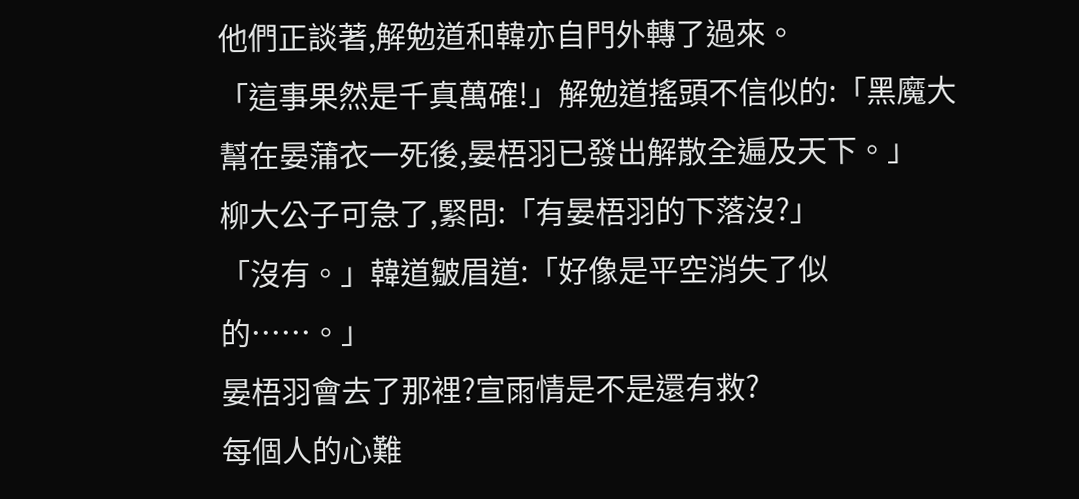他們正談著,解勉道和韓亦自門外轉了過來。
「這事果然是千真萬確!」解勉道搖頭不信似的:「黑魔大幫在晏蒲衣一死後,晏梧羽已發出解散全遍及天下。」
柳大公子可急了,緊問:「有晏梧羽的下落沒?」
「沒有。」韓道皺眉道:「好像是平空消失了似的……。」
晏梧羽會去了那裡?宣雨情是不是還有救?
每個人的心難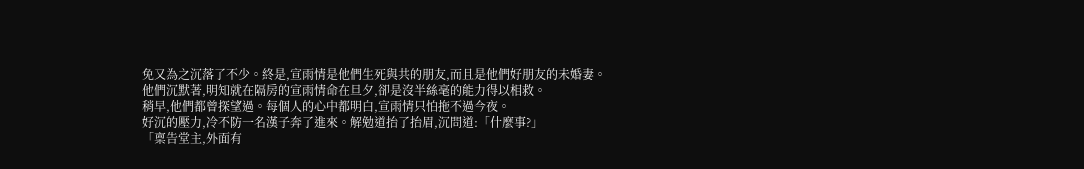免又為之沉落了不少。終是,宣雨情是他們生死與共的朋友,而且是他們好朋友的未婚妻。
他們沉默著,明知就在隔房的宣雨情命在旦夕,卻是沒半絲毫的能力得以相救。
稍早,他們都曾探望過。每個人的心中都明白,宣雨情只怕拖不過今夜。
好沉的壓力,冷不防一名漢子奔了進來。解勉道抬了抬眉,沉問道:「什麼事?」
「稟告堂主,外面有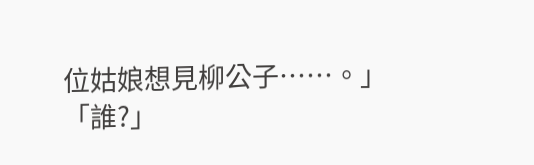位姑娘想見柳公子……。」
「誰?」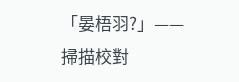「晏梧羽?」——
掃描校對